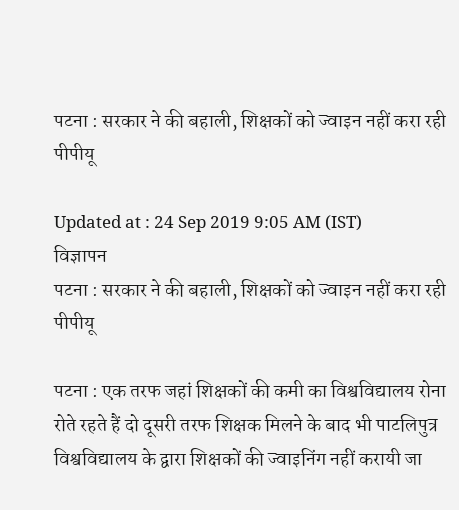पटना : सरकार ने की बहाली, शिक्षकों को ज्वाइन नहीं करा रही पीपीयू

Updated at : 24 Sep 2019 9:05 AM (IST)
विज्ञापन
पटना : सरकार ने की बहाली, शिक्षकों को ज्वाइन नहीं करा रही पीपीयू

पटना : एक तरफ जहां शिक्षकों की कमी का विश्वविद्यालय रोना रोते रहते हैं दो दूसरी तरफ शिक्षक मिलने के बाद भी पाटलिपुत्र विश्वविद्यालय के द्वारा शिक्षकों की ज्वाइनिंग नहीं करायी जा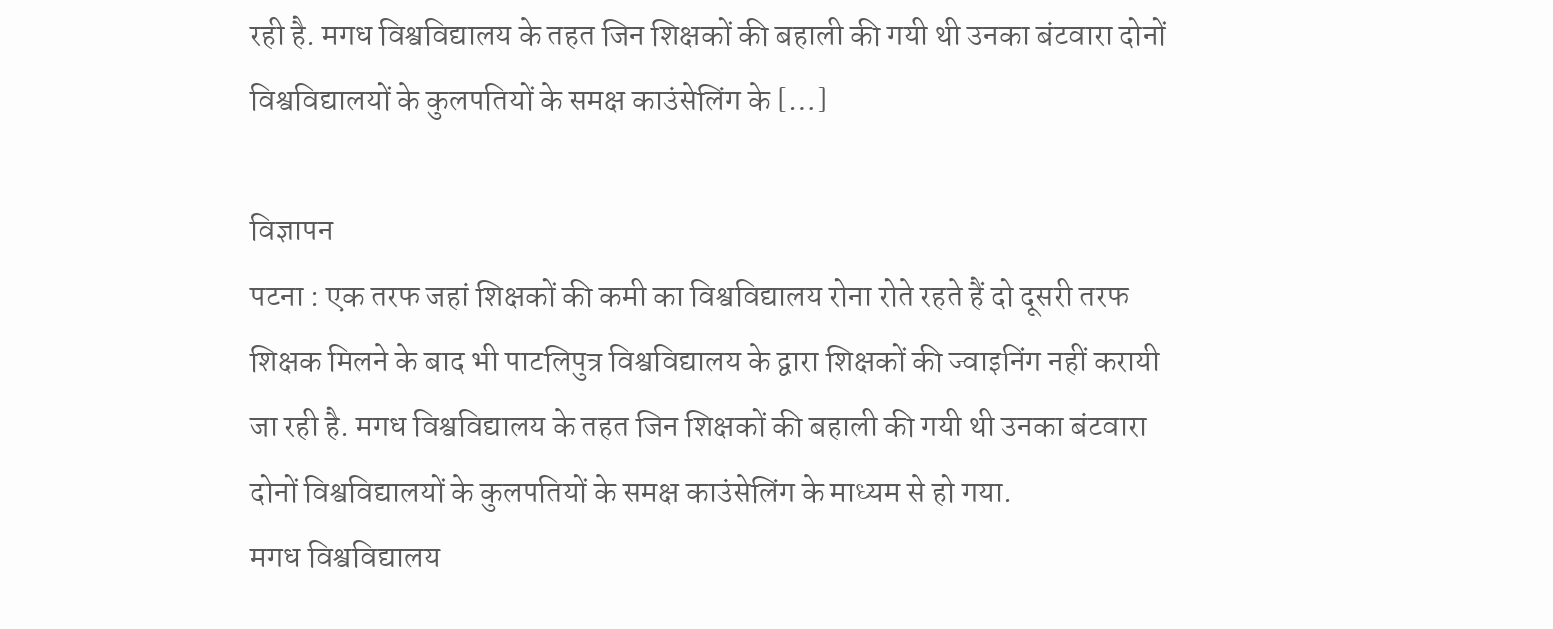रही है. मगध विश्वविद्यालय के तहत जिन शिक्षकों की बहाली की गयी थी उनका बंटवारा दोनों विश्वविद्यालयों के कुलपतियों के समक्ष काउंसेलिंग के […]

विज्ञापन
पटना : एक तरफ जहां शिक्षकों की कमी का विश्वविद्यालय रोना रोते रहते हैं दो दूसरी तरफ शिक्षक मिलने के बाद भी पाटलिपुत्र विश्वविद्यालय के द्वारा शिक्षकों की ज्वाइनिंग नहीं करायी जा रही है. मगध विश्वविद्यालय के तहत जिन शिक्षकों की बहाली की गयी थी उनका बंटवारा दोनों विश्वविद्यालयों के कुलपतियों के समक्ष काउंसेलिंग के माध्यम से हो गया.
मगध विश्वविद्यालय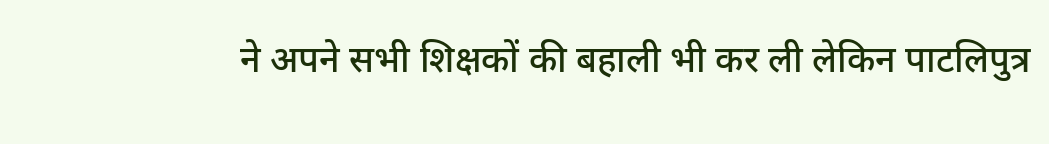ने अपने सभी शिक्षकों की बहाली भी कर ली लेकिन पाटलिपुत्र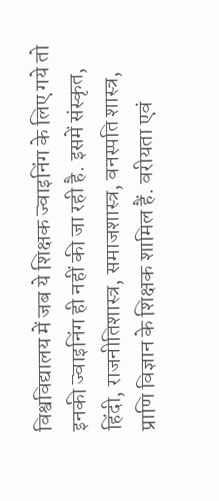विश्वविद्यालय में जब ये शिक्षक ज्वाइनिंग के लिए गये तो इनकी ज्वाइनिंग ही नहीं की जा रही है. इसमें संस्कृत, हिंदी, राजनीतिशास्त्र, समाजशास्त्र, वनस्पति शास्त्र, प्राणि विज्ञान के शिक्षक शामिल हैं. वरीयता एवं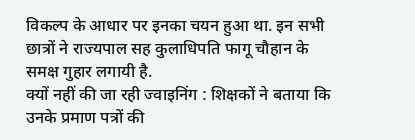विकल्प के आधार पर इनका चयन हुआ था. इन सभी छात्रों ने राज्यपाल सह कुलाधिपति फागू चौहान के समक्ष गुहार लगायी है.
क्यों नहीं की जा रही ज्वाइनिंग : शिक्षकों ने बताया कि उनके प्रमाण पत्रों की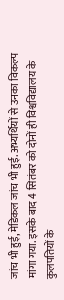जांच भी हुई, मेडिकल जांच भी हुई. अभ्यर्थियों से उनका विकल्प मांगा गया. इसके बाद 4 सितंबर को दोनों ही विश्वविद्यालय के कुलपतियों के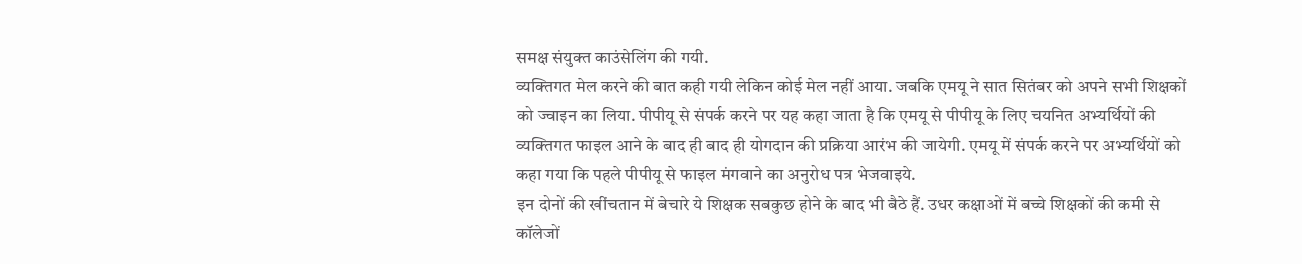समक्ष संयुक्त काउंसेलिंग की गयी.
व्यक्तिगत मेल करने की बात कही गयी लेकिन कोई मेल नहीं आया. जबकि एमयू ने सात सितंबर को अपने सभी शिक्षकों को ज्वाइन का लिया. पीपीयू से संपर्क करने पर यह कहा जाता है कि एमयू से पीपीयू के लिए चयनित अभ्यर्थियों की व्यक्तिगत फाइल आने के बाद ही बाद ही योगदान की प्रक्रिया आरंभ की जायेगी. एमयू में संपर्क करने पर अभ्यर्थियों को कहा गया कि पहले पीपीयू से फाइल मंगवाने का अनुरोध पत्र भेजवाइये.
इन दोनों की खींचतान में बेचारे ये शिक्षक सबकुछ होने के बाद भी बैठे हैं. उधर कक्षाओं में बच्चे शिक्षकों की कमी से कॉलेजों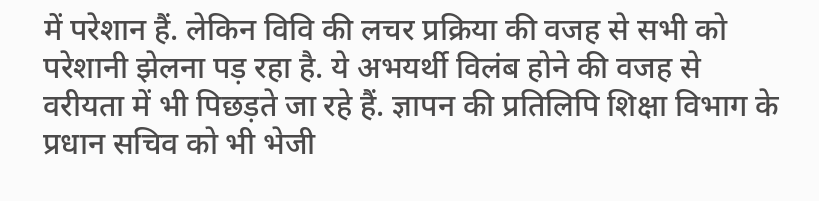में परेशान हैं. लेकिन विवि की लचर प्रक्रिया की वजह से सभी को परेशानी झेलना पड़ रहा है. ये अभयर्थी विलंब होने की वजह से वरीयता में भी पिछड़ते जा रहे हैं. ज्ञापन की प्रतिलिपि शिक्षा विभाग के प्रधान सचिव को भी भेजी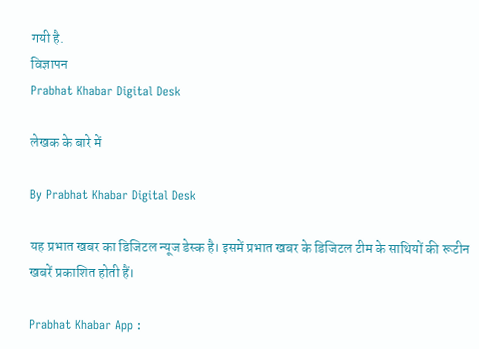गयी है.
विज्ञापन
Prabhat Khabar Digital Desk

लेखक के बारे में

By Prabhat Khabar Digital Desk

यह प्रभात खबर का डिजिटल न्यूज डेस्क है। इसमें प्रभात खबर के डिजिटल टीम के साथियों की रूटीन खबरें प्रकाशित होती हैं।

Prabhat Khabar App :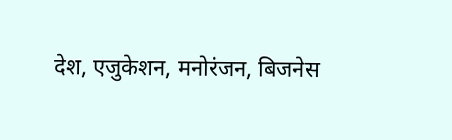देश, एजुकेशन, मनोरंजन, बिजनेस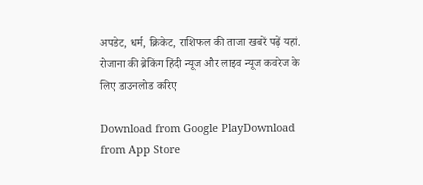अपडेट, धर्म, क्रिकेट, राशिफल की ताजा खबरें पढ़ें यहां. रोजाना की ब्रेकिंग हिंदी न्यूज और लाइव न्यूज कवरेज के लिए डाउनलोड करिए

Download from Google PlayDownload from App Store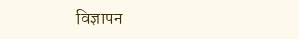विज्ञापन